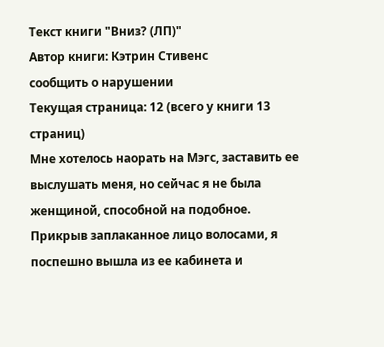Текст книги "Вниз? (ЛП)"
Автор книги: Кэтрин Стивенс
сообщить о нарушении
Текущая страница: 12 (всего у книги 13 страниц)
Мне хотелось наорать на Мэгс, заставить ее выслушать меня, но сейчас я не была женщиной, способной на подобное. Прикрыв заплаканное лицо волосами, я поспешно вышла из ее кабинета и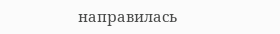направилась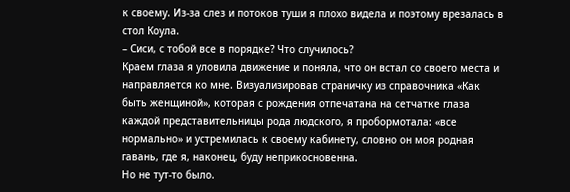к своему. Из-за слез и потоков туши я плохо видела и поэтому врезалась в стол Коула.
– Сиси, с тобой все в порядке? Что случилось?
Краем глаза я уловила движение и поняла, что он встал со своего места и направляется ко мне. Визуализировав страничку из справочника «Как быть женщиной», которая с рождения отпечатана на сетчатке глаза каждой представительницы рода людского, я пробормотала: «все нормально» и устремилась к своему кабинету, словно он моя родная гавань, где я, наконец, буду неприкосновенна.
Но не тут-то было.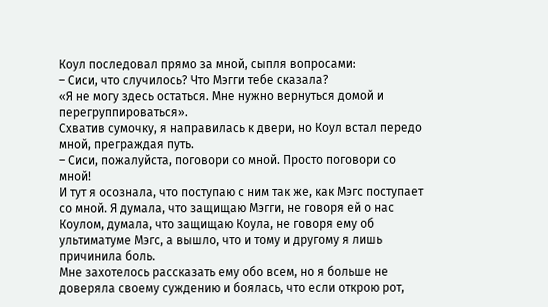Коул последовал прямо за мной, сыпля вопросами:
– Сиси, что случилось? Что Мэгги тебе сказала?
«Я не могу здесь остаться. Мне нужно вернуться домой и перегруппироваться».
Схватив сумочку, я направилась к двери, но Коул встал передо мной, преграждая путь.
– Сиси, пожалуйста, поговори со мной. Просто поговори со мной!
И тут я осознала, что поступаю с ним так же, как Мэгс поступает со мной. Я думала, что защищаю Мэгги, не говоря ей о нас Коулом, думала, что защищаю Коула, не говоря ему об ультиматуме Мэгс, а вышло, что и тому и другому я лишь причинила боль.
Мне захотелось рассказать ему обо всем, но я больше не доверяла своему суждению и боялась, что если открою рот,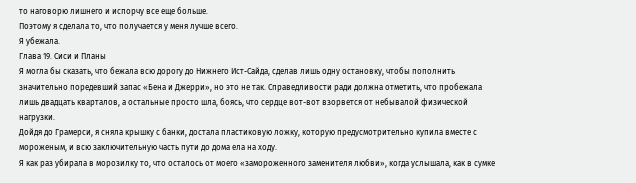то наговорю лишнего и испорчу все еще больше.
Поэтому я сделала то, что получается у меня лучше всего.
Я убежала.
Глава 19. Сиси и Планы
Я могла бы сказать, что бежала всю дорогу до Нижнего Ист-Сайда, сделав лишь одну остановку, чтобы пополнить значительно поредевший запас «Бена и Джерри», но это не так. Справедливости ради должна отметить, что пробежала лишь двадцать кварталов, а остальные просто шла, боясь, что сердце вот-вот взорвется от небывалой физической нагрузки.
Дойдя до Грамерси, я сняла крышку с банки, достала пластиковую ложку, которую предусмотрительно купила вместе с мороженым, и всю заключительную часть пути до дома ела на ходу.
Я как раз убирала в морозилку то, что осталось от моего «замороженного заменителя любви», когда услышала, как в сумке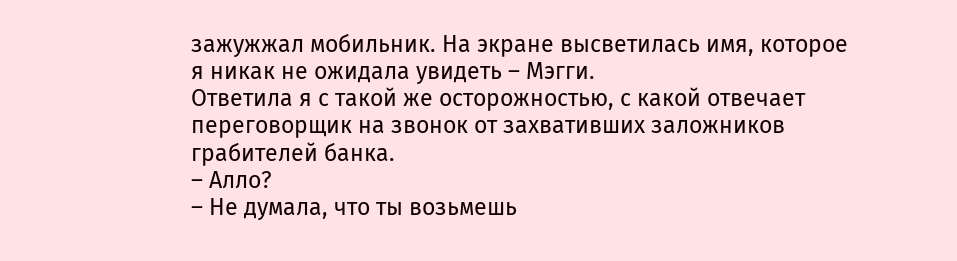зажужжал мобильник. На экране высветилась имя, которое я никак не ожидала увидеть – Мэгги.
Ответила я с такой же осторожностью, с какой отвечает переговорщик на звонок от захвативших заложников грабителей банка.
– Алло?
– Не думала, что ты возьмешь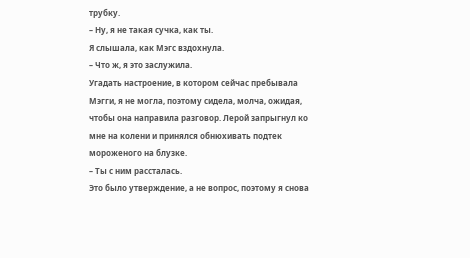трубку.
– Ну, я не такая сучка, как ты.
Я слышала, как Мэгс вздохнула.
– Что ж, я это заслужила.
Угадать настроение, в котором сейчас пребывала Мэгги, я не могла, поэтому сидела, молча, ожидая, чтобы она направила разговор. Лерой запрыгнул ко мне на колени и принялся обнюхивать подтек мороженого на блузке.
– Ты с ним рассталась.
Это было утверждение, а не вопрос, поэтому я снова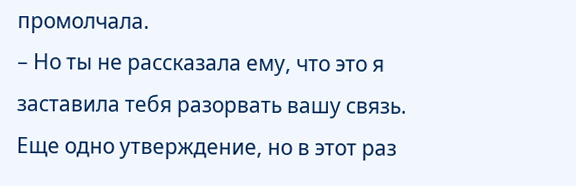промолчала.
– Но ты не рассказала ему, что это я заставила тебя разорвать вашу связь.
Еще одно утверждение, но в этот раз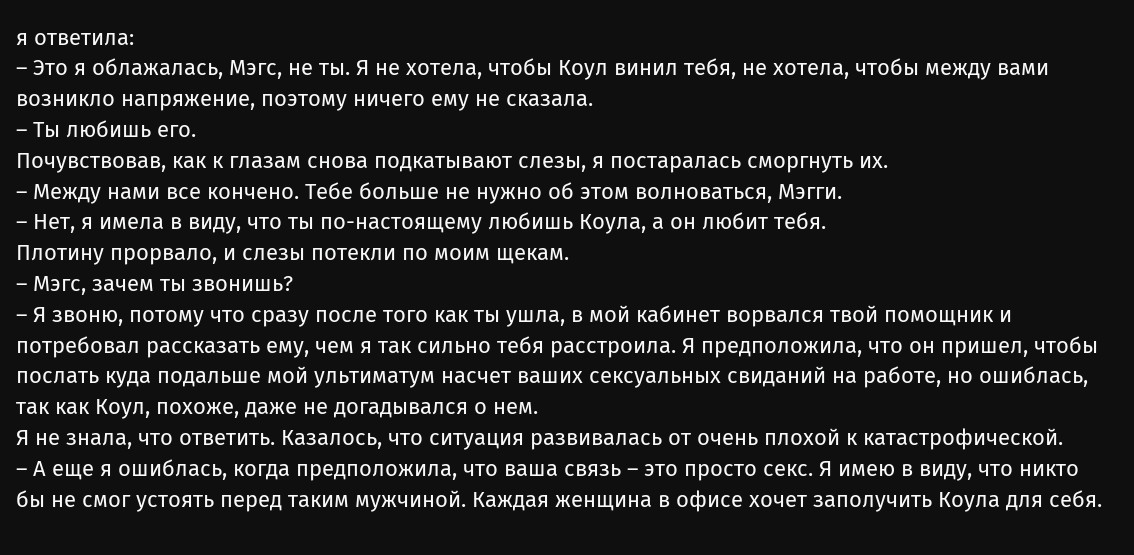я ответила:
– Это я облажалась, Мэгс, не ты. Я не хотела, чтобы Коул винил тебя, не хотела, чтобы между вами возникло напряжение, поэтому ничего ему не сказала.
– Ты любишь его.
Почувствовав, как к глазам снова подкатывают слезы, я постаралась сморгнуть их.
– Между нами все кончено. Тебе больше не нужно об этом волноваться, Мэгги.
– Нет, я имела в виду, что ты по-настоящему любишь Коула, а он любит тебя.
Плотину прорвало, и слезы потекли по моим щекам.
– Мэгс, зачем ты звонишь?
– Я звоню, потому что сразу после того как ты ушла, в мой кабинет ворвался твой помощник и потребовал рассказать ему, чем я так сильно тебя расстроила. Я предположила, что он пришел, чтобы послать куда подальше мой ультиматум насчет ваших сексуальных свиданий на работе, но ошиблась, так как Коул, похоже, даже не догадывался о нем.
Я не знала, что ответить. Казалось, что ситуация развивалась от очень плохой к катастрофической.
– А еще я ошиблась, когда предположила, что ваша связь – это просто секс. Я имею в виду, что никто бы не смог устоять перед таким мужчиной. Каждая женщина в офисе хочет заполучить Коула для себя.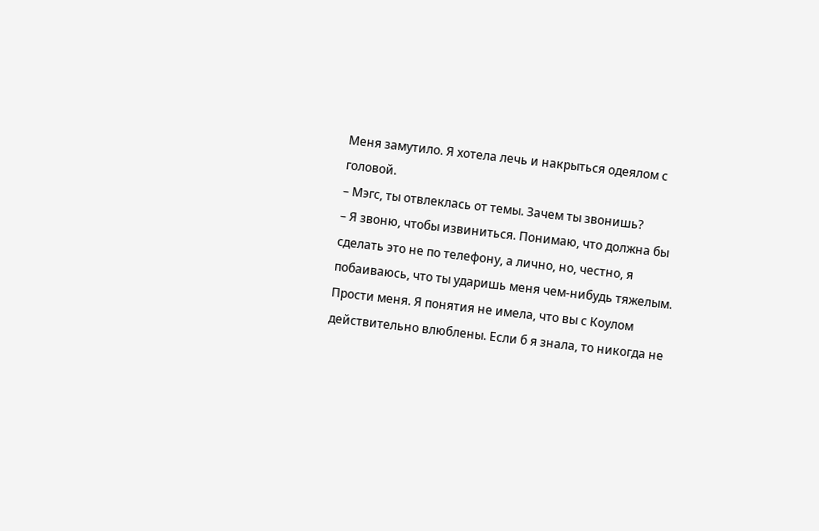Меня замутило. Я хотела лечь и накрыться одеялом с головой.
– Мэгс, ты отвлеклась от темы. Зачем ты звонишь?
– Я звоню, чтобы извиниться. Понимаю, что должна бы сделать это не по телефону, а лично, но, честно, я побаиваюсь, что ты ударишь меня чем-нибудь тяжелым. Прости меня. Я понятия не имела, что вы с Коулом действительно влюблены. Если б я знала, то никогда не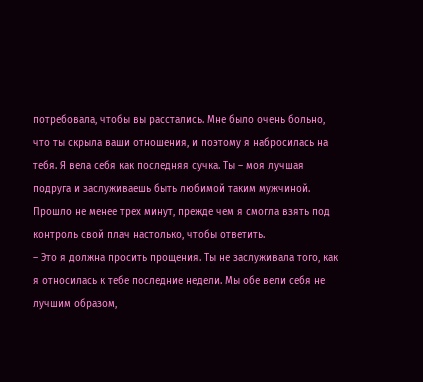потребовала, чтобы вы расстались. Мне было очень больно, что ты скрыла ваши отношения, и поэтому я набросилась на тебя. Я вела себя как последняя сучка. Ты – моя лучшая подруга и заслуживаешь быть любимой таким мужчиной.
Прошло не менее трех минут, прежде чем я смогла взять под контроль свой плач настолько, чтобы ответить.
– Это я должна просить прощения. Ты не заслуживала того, как я относилась к тебе последние недели. Мы обе вели себя не лучшим образом,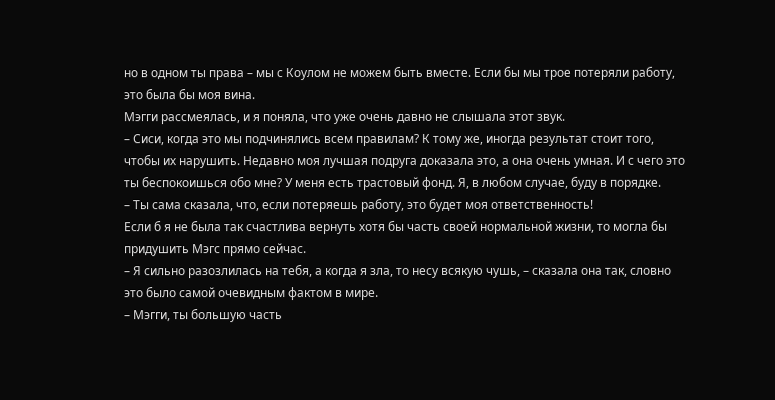но в одном ты права – мы с Коулом не можем быть вместе. Если бы мы трое потеряли работу, это была бы моя вина.
Мэгги рассмеялась, и я поняла, что уже очень давно не слышала этот звук.
– Сиси, когда это мы подчинялись всем правилам? К тому же, иногда результат стоит того, чтобы их нарушить. Недавно моя лучшая подруга доказала это, а она очень умная. И с чего это ты беспокоишься обо мне? У меня есть трастовый фонд. Я, в любом случае, буду в порядке.
– Ты сама сказала, что, если потеряешь работу, это будет моя ответственность!
Если б я не была так счастлива вернуть хотя бы часть своей нормальной жизни, то могла бы придушить Мэгс прямо сейчас.
– Я сильно разозлилась на тебя, а когда я зла, то несу всякую чушь, – сказала она так, словно это было самой очевидным фактом в мире.
– Мэгги, ты большую часть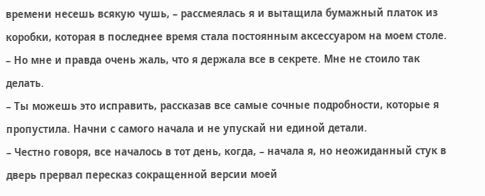времени несешь всякую чушь, – рассмеялась я и вытащила бумажный платок из коробки, которая в последнее время стала постоянным аксессуаром на моем столе. – Но мне и правда очень жаль, что я держала все в секрете. Мне не стоило так делать.
– Ты можешь это исправить, рассказав все самые сочные подробности, которые я пропустила. Начни с самого начала и не упускай ни единой детали.
– Честно говоря, все началось в тот день, когда, – начала я, но неожиданный стук в дверь прервал пересказ сокращенной версии моей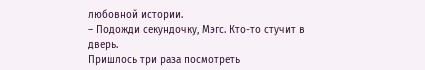любовной истории.
– Подожди секундочку, Мэгс. Кто-то стучит в дверь.
Пришлось три раза посмотреть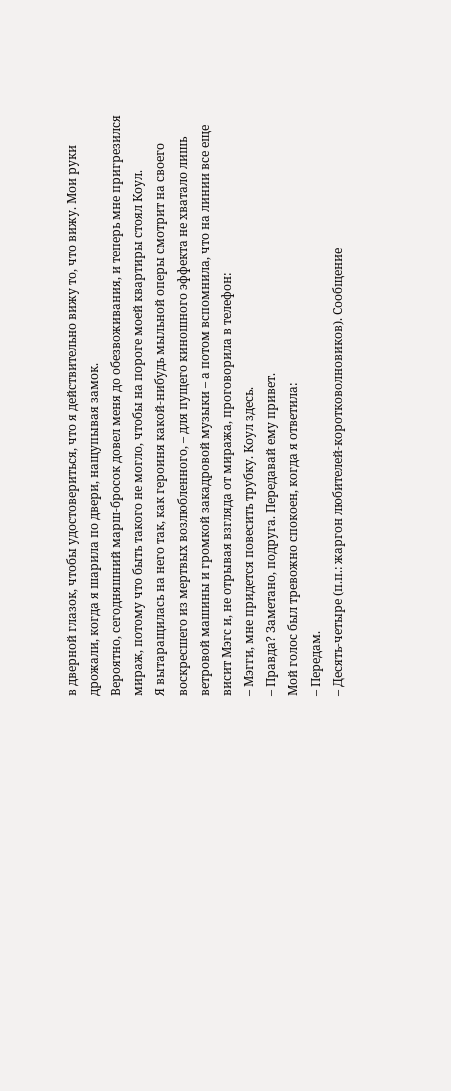в дверной глазок, чтобы удостовериться, что я действительно вижу то, что вижу. Мои руки дрожали, когда я шарила по двери, нащупывая замок.
Вероятно, сегодняшний марш-бросок довел меня до обезвоживания, и теперь мне пригрезился мираж, потому что быть такого не могло, чтобы на пороге моей квартиры стоял Коул.
Я вытаращилась на него так, как героиня какой-нибудь мыльной оперы смотрит на своего воскресшего из мертвых возлюбленного, – для пущего киношного эффекта не хватало лишь ветровой машины и громкой закадровой музыки – а потом вспомнила, что на линии все еще висит Мэгс и, не отрывая взгляда от миража, проговорила в телефон:
– Мэгги, мне придется повесить трубку. Коул здесь.
– Правда? Заметано, подруга. Передавай ему привет.
Мой голос был тревожно спокоен, когда я ответила:
– Передам.
– Десять-четыре (п.п.: жаргон любителей-коротковолновиков). Сообщение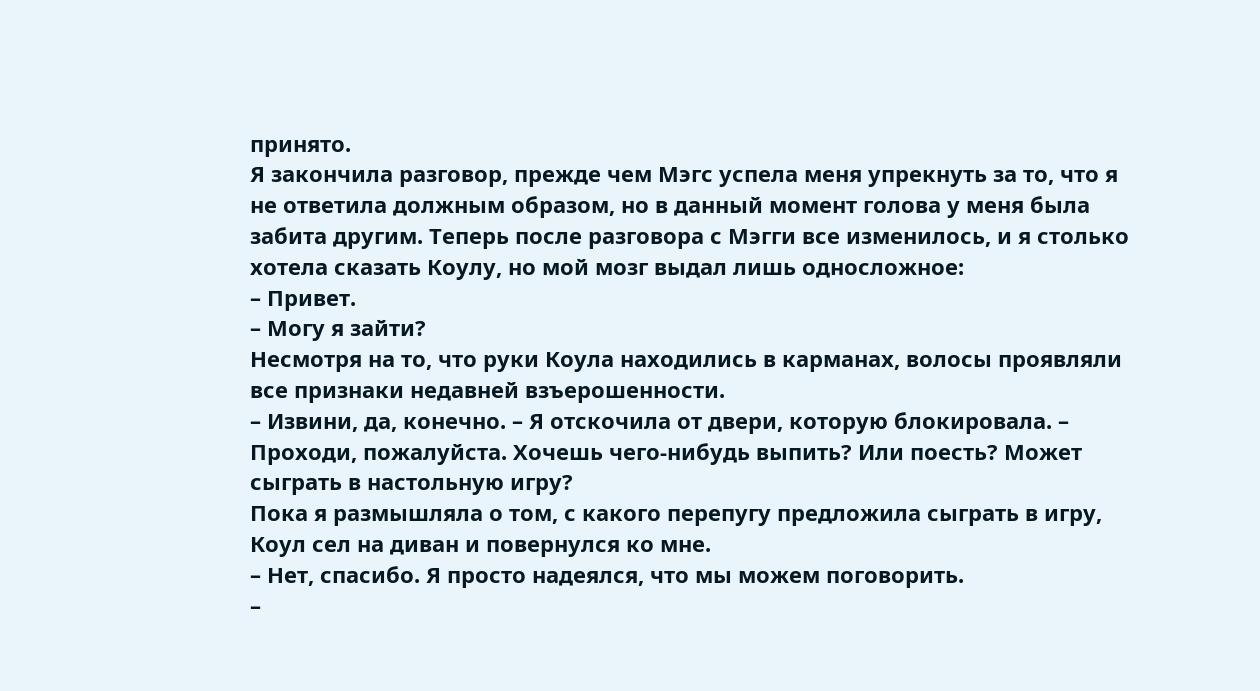принято.
Я закончила разговор, прежде чем Мэгс успела меня упрекнуть за то, что я не ответила должным образом, но в данный момент голова у меня была забита другим. Теперь после разговора с Мэгги все изменилось, и я столько хотела сказать Коулу, но мой мозг выдал лишь односложное:
– Привет.
– Могу я зайти?
Несмотря на то, что руки Коула находились в карманах, волосы проявляли все признаки недавней взъерошенности.
– Извини, да, конечно. – Я отскочила от двери, которую блокировала. – Проходи, пожалуйста. Хочешь чего-нибудь выпить? Или поесть? Может сыграть в настольную игру?
Пока я размышляла о том, с какого перепугу предложила сыграть в игру, Коул сел на диван и повернулся ко мне.
– Нет, спасибо. Я просто надеялся, что мы можем поговорить.
–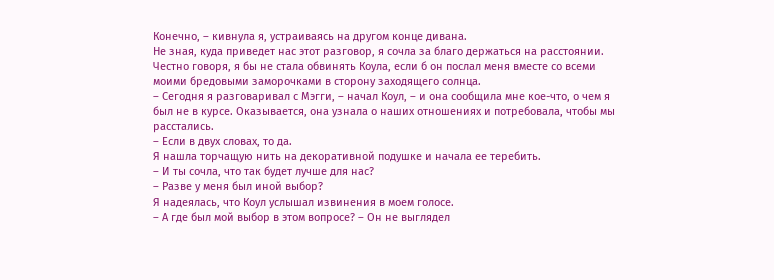Конечно, – кивнула я, устраиваясь на другом конце дивана.
Не зная, куда приведет нас этот разговор, я сочла за благо держаться на расстоянии. Честно говоря, я бы не стала обвинять Коула, если б он послал меня вместе со всеми моими бредовыми заморочками в сторону заходящего солнца.
– Сегодня я разговаривал с Мэгги, – начал Коул, – и она сообщила мне кое-что, о чем я был не в курсе. Оказывается, она узнала о наших отношениях и потребовала, чтобы мы расстались.
– Если в двух словах, то да.
Я нашла торчащую нить на декоративной подушке и начала ее теребить.
– И ты сочла, что так будет лучше для нас?
– Разве у меня был иной выбор?
Я надеялась, что Коул услышал извинения в моем голосе.
– А где был мой выбор в этом вопросе? – Он не выглядел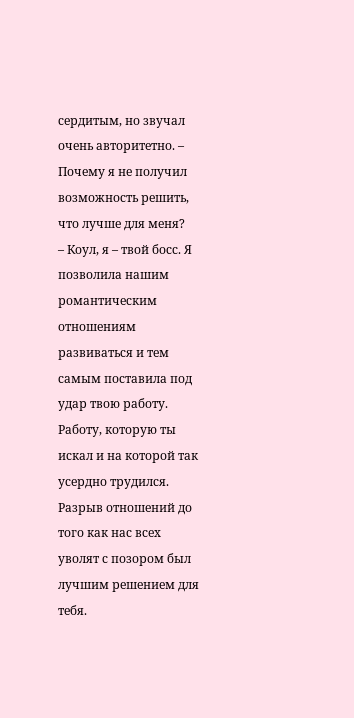сердитым, но звучал очень авторитетно. – Почему я не получил возможность решить, что лучше для меня?
– Коул, я – твой босс. Я позволила нашим романтическим отношениям развиваться и тем самым поставила под удар твою работу. Работу, которую ты искал и на которой так усердно трудился. Разрыв отношений до того как нас всех уволят с позором был лучшим решением для тебя.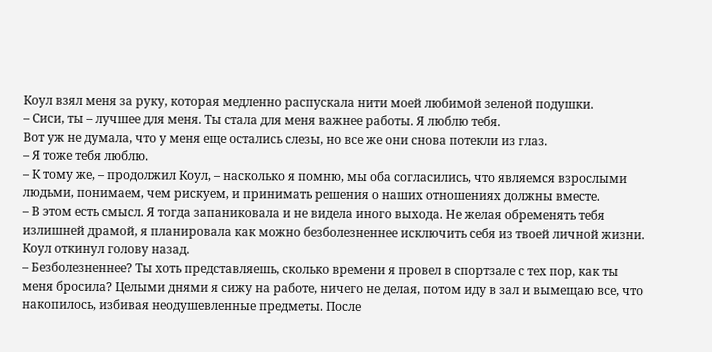Коул взял меня за руку, которая медленно распускала нити моей любимой зеленой подушки.
– Сиси, ты – лучшее для меня. Ты стала для меня важнее работы. Я люблю тебя.
Вот уж не думала, что у меня еще остались слезы, но все же они снова потекли из глаз.
– Я тоже тебя люблю.
– К тому же, – продолжил Коул, – насколько я помню, мы оба согласились, что являемся взрослыми людьми, понимаем, чем рискуем, и принимать решения о наших отношениях должны вместе.
– В этом есть смысл. Я тогда запаниковала и не видела иного выхода. Не желая обременять тебя излишней драмой, я планировала как можно безболезненнее исключить себя из твоей личной жизни.
Коул откинул голову назад.
– Безболезненнее? Ты хоть представляешь, сколько времени я провел в спортзале с тех пор, как ты меня бросила? Целыми днями я сижу на работе, ничего не делая, потом иду в зал и вымещаю все, что накопилось, избивая неодушевленные предметы. После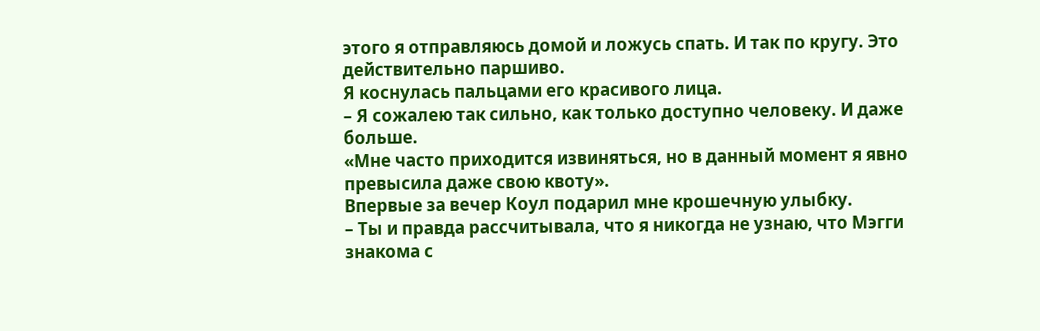этого я отправляюсь домой и ложусь спать. И так по кругу. Это действительно паршиво.
Я коснулась пальцами его красивого лица.
– Я сожалею так сильно, как только доступно человеку. И даже больше.
«Мне часто приходится извиняться, но в данный момент я явно превысила даже свою квоту».
Впервые за вечер Коул подарил мне крошечную улыбку.
– Ты и правда рассчитывала, что я никогда не узнаю, что Мэгги знакома с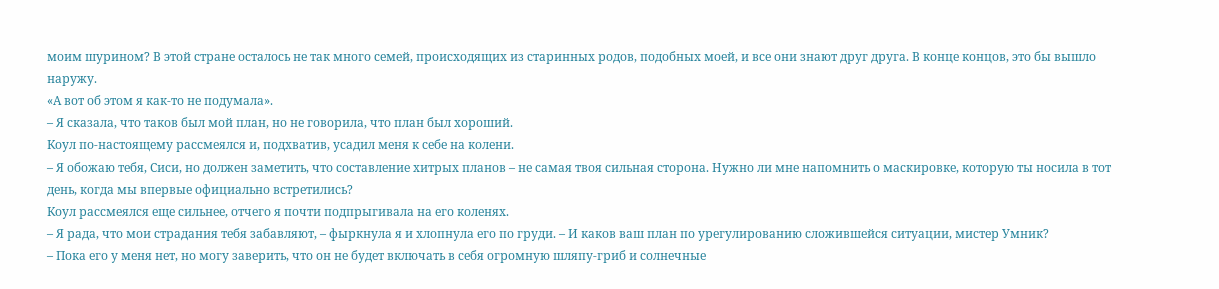моим шурином? В этой стране осталось не так много семей, происходящих из старинных родов, подобных моей, и все они знают друг друга. В конце концов, это бы вышло наружу.
«А вот об этом я как-то не подумала».
– Я сказала, что таков был мой план, но не говорила, что план был хороший.
Коул по-настоящему рассмеялся и, подхватив, усадил меня к себе на колени.
– Я обожаю тебя, Сиси, но должен заметить, что составление хитрых планов – не самая твоя сильная сторона. Нужно ли мне напомнить о маскировке, которую ты носила в тот день, когда мы впервые официально встретились?
Коул рассмеялся еще сильнее, отчего я почти подпрыгивала на его коленях.
– Я рада, что мои страдания тебя забавляют, – фыркнула я и хлопнула его по груди. – И каков ваш план по урегулированию сложившейся ситуации, мистер Умник?
– Пока его у меня нет, но могу заверить, что он не будет включать в себя огромную шляпу-гриб и солнечные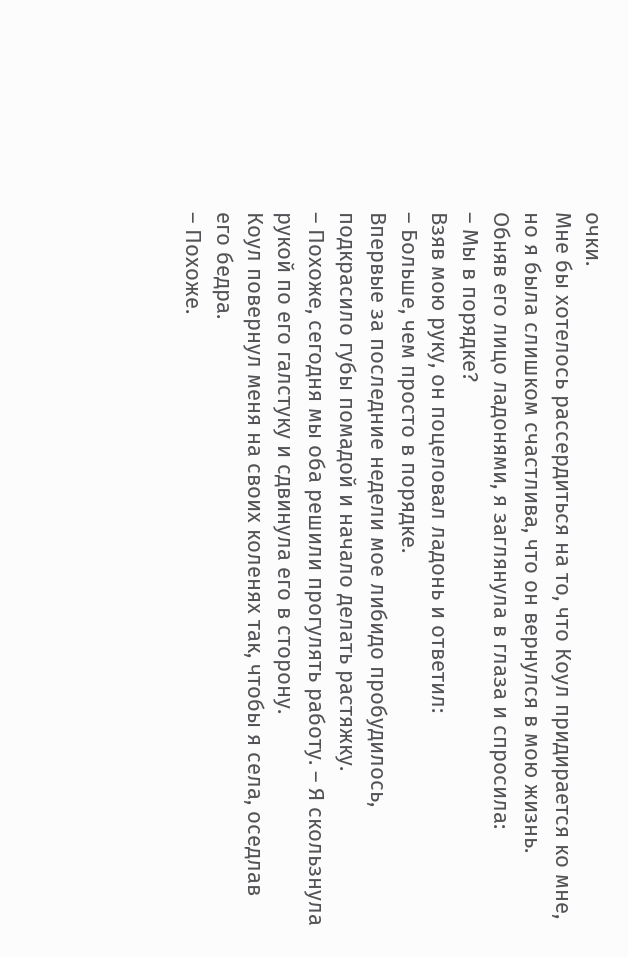очки.
Мне бы хотелось рассердиться на то, что Коул придирается ко мне, но я была слишком счастлива, что он вернулся в мою жизнь.
Обняв его лицо ладонями, я заглянула в глаза и спросила:
– Мы в порядке?
Взяв мою руку, он поцеловал ладонь и ответил:
– Больше, чем просто в порядке.
Впервые за последние недели мое либидо пробудилось, подкрасило губы помадой и начало делать растяжку.
– Похоже, сегодня мы оба решили прогулять работу. – Я скользнула рукой по его галстуку и сдвинула его в сторону.
Коул повернул меня на своих коленях так, чтобы я села, оседлав его бедра.
– Похоже.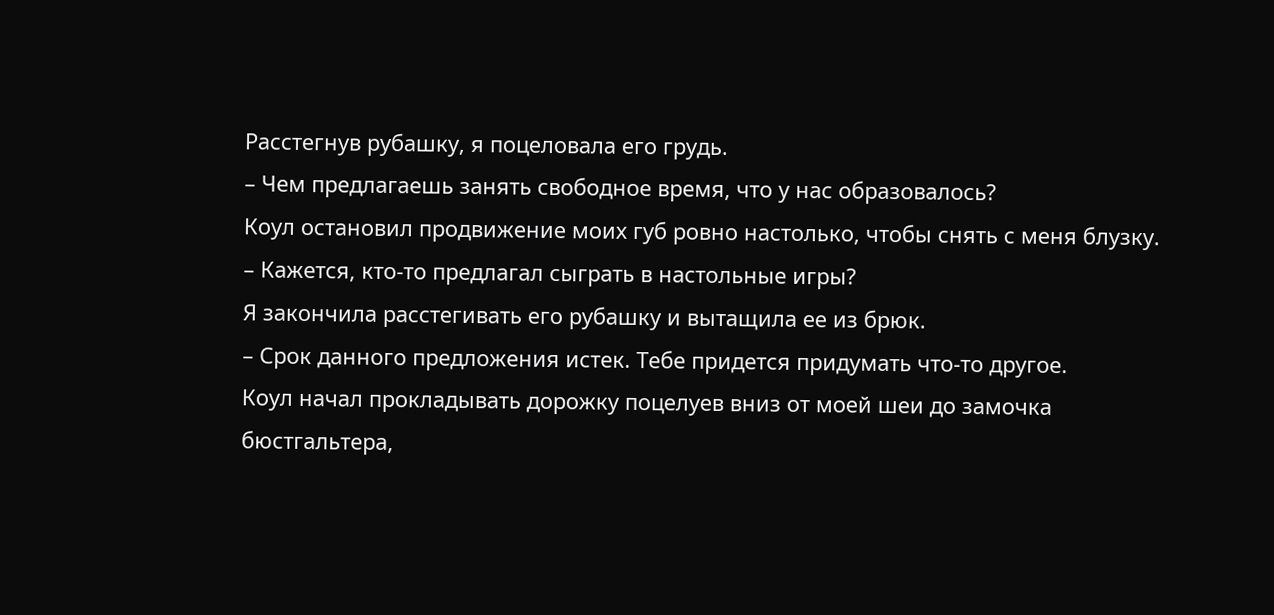Расстегнув рубашку, я поцеловала его грудь.
– Чем предлагаешь занять свободное время, что у нас образовалось?
Коул остановил продвижение моих губ ровно настолько, чтобы снять с меня блузку.
– Кажется, кто-то предлагал сыграть в настольные игры?
Я закончила расстегивать его рубашку и вытащила ее из брюк.
– Срок данного предложения истек. Тебе придется придумать что-то другое.
Коул начал прокладывать дорожку поцелуев вниз от моей шеи до замочка бюстгальтера,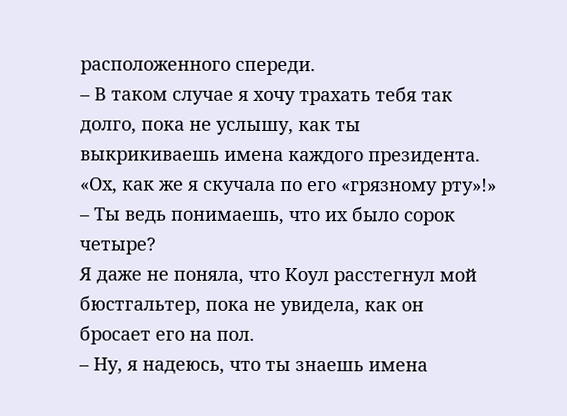расположенного спереди.
– В таком случае я хочу трахать тебя так долго, пока не услышу, как ты выкрикиваешь имена каждого президента.
«Ох, как же я скучала по его «грязному рту»!»
– Ты ведь понимаешь, что их было сорок четыре?
Я даже не поняла, что Коул расстегнул мой бюстгальтер, пока не увидела, как он бросает его на пол.
– Ну, я надеюсь, что ты знаешь имена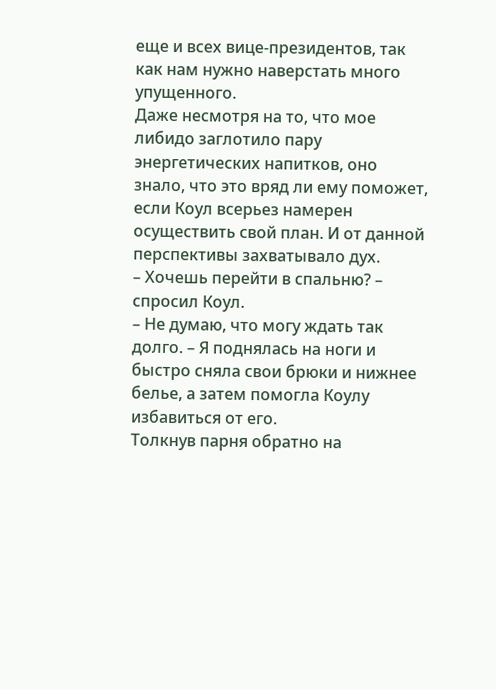еще и всех вице-президентов, так как нам нужно наверстать много упущенного.
Даже несмотря на то, что мое либидо заглотило пару энергетических напитков, оно знало, что это вряд ли ему поможет, если Коул всерьез намерен осуществить свой план. И от данной перспективы захватывало дух.
– Хочешь перейти в спальню? – спросил Коул.
– Не думаю, что могу ждать так долго. – Я поднялась на ноги и быстро сняла свои брюки и нижнее белье, а затем помогла Коулу избавиться от его.
Толкнув парня обратно на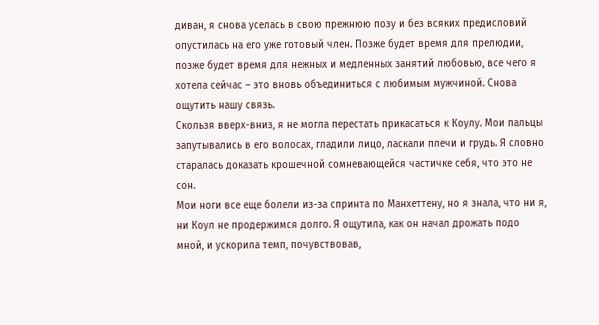диван, я снова уселась в свою прежнюю позу и без всяких предисловий опустилась на его уже готовый член. Позже будет время для прелюдии, позже будет время для нежных и медленных занятий любовью, все чего я хотела сейчас – это вновь объединиться с любимым мужчиной. Снова ощутить нашу связь.
Скользя вверх-вниз, я не могла перестать прикасаться к Коулу. Мои пальцы запутывались в его волосах, гладили лицо, ласкали плечи и грудь. Я словно старалась доказать крошечной сомневающейся частичке себя, что это не сон.
Мои ноги все еще болели из-за спринта по Манхеттену, но я знала, что ни я, ни Коул не продержимся долго. Я ощутила, как он начал дрожать подо мной, и ускорила темп, почувствовав,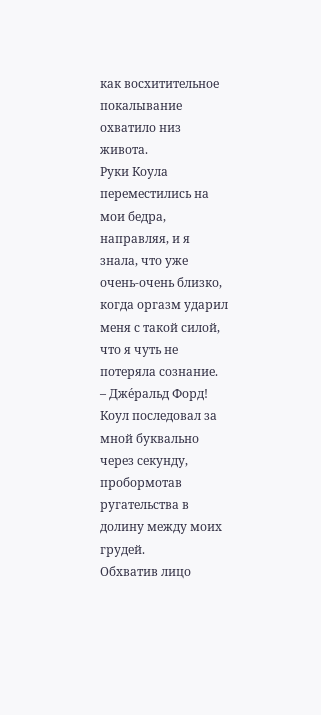как восхитительное покалывание охватило низ живота.
Руки Коула переместились на мои бедра, направляя, и я знала, что уже очень-очень близко, когда оргазм ударил меня с такой силой, что я чуть не потеряла сознание.
– Дже́ральд Форд!
Коул последовал за мной буквально через секунду, пробормотав ругательства в долину между моих грудей.
Обхватив лицо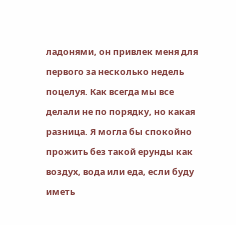ладонями, он привлек меня для первого за несколько недель поцелуя. Как всегда мы все делали не по порядку, но какая разница. Я могла бы спокойно прожить без такой ерунды как воздух, вода или еда, если буду иметь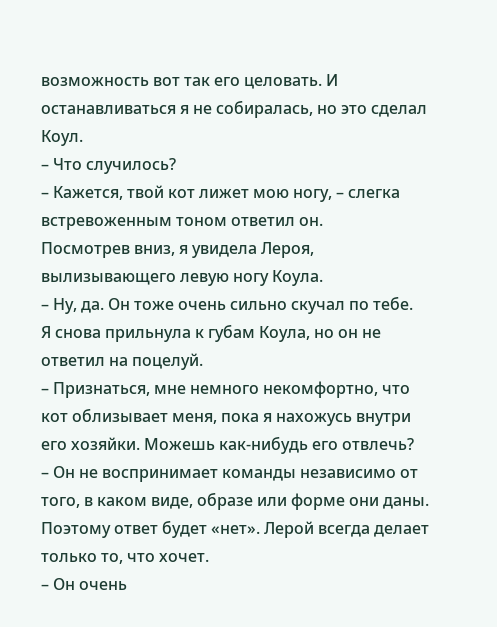возможность вот так его целовать. И останавливаться я не собиралась, но это сделал Коул.
– Что случилось?
– Кажется, твой кот лижет мою ногу, – слегка встревоженным тоном ответил он.
Посмотрев вниз, я увидела Лероя, вылизывающего левую ногу Коула.
– Ну, да. Он тоже очень сильно скучал по тебе.
Я снова прильнула к губам Коула, но он не ответил на поцелуй.
– Признаться, мне немного некомфортно, что кот облизывает меня, пока я нахожусь внутри его хозяйки. Можешь как-нибудь его отвлечь?
– Он не воспринимает команды независимо от того, в каком виде, образе или форме они даны. Поэтому ответ будет «нет». Лерой всегда делает только то, что хочет.
– Он очень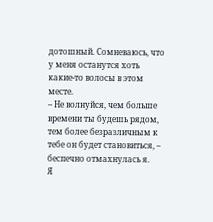дотошный. Сомневаюсь, что у меня останутся хоть какие-то волосы в этом месте.
– Не волнуйся, чем больше времени ты будешь рядом, тем более безразличным к тебе он будет становиться, – беспечно отмахнулась я.
Я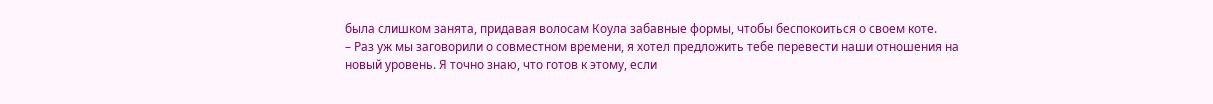была слишком занята, придавая волосам Коула забавные формы, чтобы беспокоиться о своем коте.
– Раз уж мы заговорили о совместном времени, я хотел предложить тебе перевести наши отношения на новый уровень. Я точно знаю, что готов к этому, если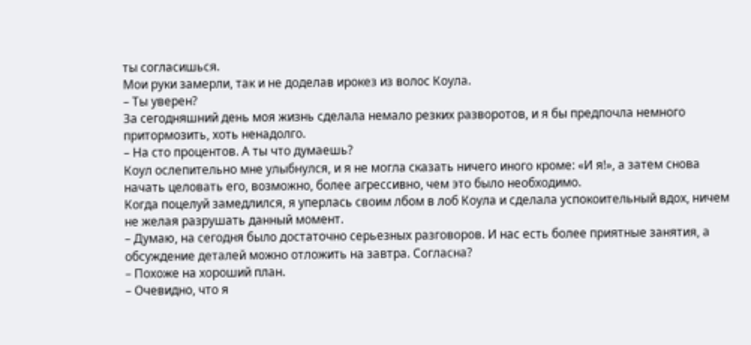ты согласишься.
Мои руки замерли, так и не доделав ирокез из волос Коула.
– Ты уверен?
За сегодняшний день моя жизнь сделала немало резких разворотов, и я бы предпочла немного притормозить, хоть ненадолго.
– На сто процентов. А ты что думаешь?
Коул ослепительно мне улыбнулся, и я не могла сказать ничего иного кроме: «И я!», а затем снова начать целовать его, возможно, более агрессивно, чем это было необходимо.
Когда поцелуй замедлился, я уперлась своим лбом в лоб Коула и сделала успокоительный вдох, ничем не желая разрушать данный момент.
– Думаю, на сегодня было достаточно серьезных разговоров. И нас есть более приятные занятия, а обсуждение деталей можно отложить на завтра. Согласна?
– Похоже на хороший план.
– Очевидно, что я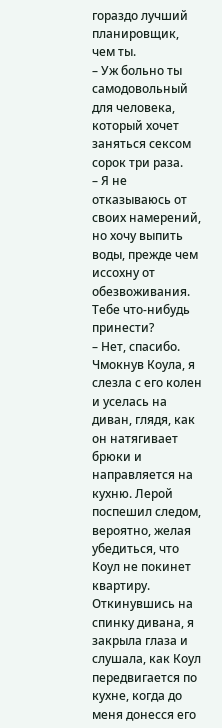гораздо лучший планировщик, чем ты.
– Уж больно ты самодовольный для человека, который хочет заняться сексом сорок три раза.
– Я не отказываюсь от своих намерений, но хочу выпить воды, прежде чем иссохну от обезвоживания. Тебе что-нибудь принести?
– Нет, спасибо.
Чмокнув Коула, я слезла с его колен и уселась на диван, глядя, как он натягивает брюки и направляется на кухню. Лерой поспешил следом, вероятно, желая убедиться, что Коул не покинет квартиру.
Откинувшись на спинку дивана, я закрыла глаза и слушала, как Коул передвигается по кухне, когда до меня донесся его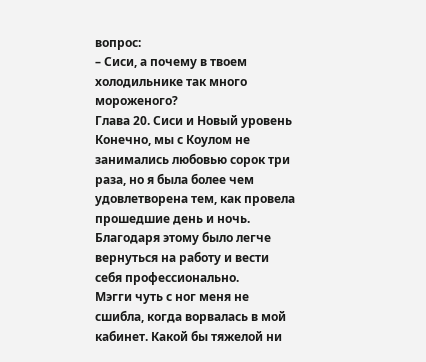вопрос:
– Сиси, а почему в твоем холодильнике так много мороженого?
Глава 20. Сиси и Новый уровень
Конечно, мы с Коулом не занимались любовью сорок три раза, но я была более чем удовлетворена тем, как провела прошедшие день и ночь. Благодаря этому было легче вернуться на работу и вести себя профессионально.
Мэгги чуть с ног меня не сшибла, когда ворвалась в мой кабинет. Какой бы тяжелой ни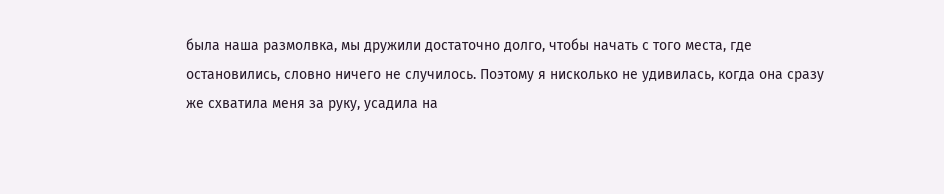была наша размолвка, мы дружили достаточно долго, чтобы начать с того места, где остановились, словно ничего не случилось. Поэтому я нисколько не удивилась, когда она сразу же схватила меня за руку, усадила на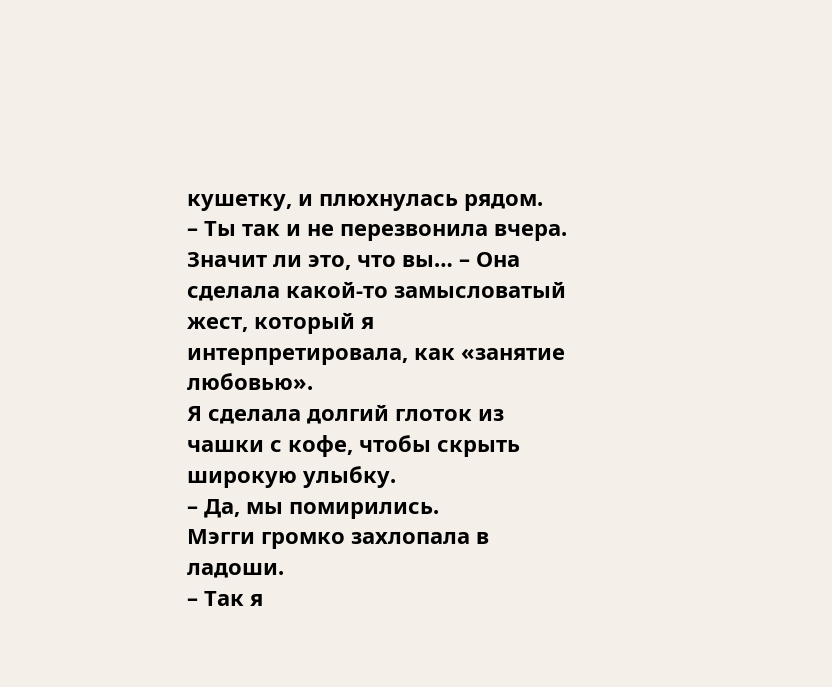кушетку, и плюхнулась рядом.
– Ты так и не перезвонила вчера. Значит ли это, что вы… – Она сделала какой-то замысловатый жест, который я интерпретировала, как «занятие любовью».
Я сделала долгий глоток из чашки с кофе, чтобы скрыть широкую улыбку.
– Да, мы помирились.
Мэгги громко захлопала в ладоши.
– Так я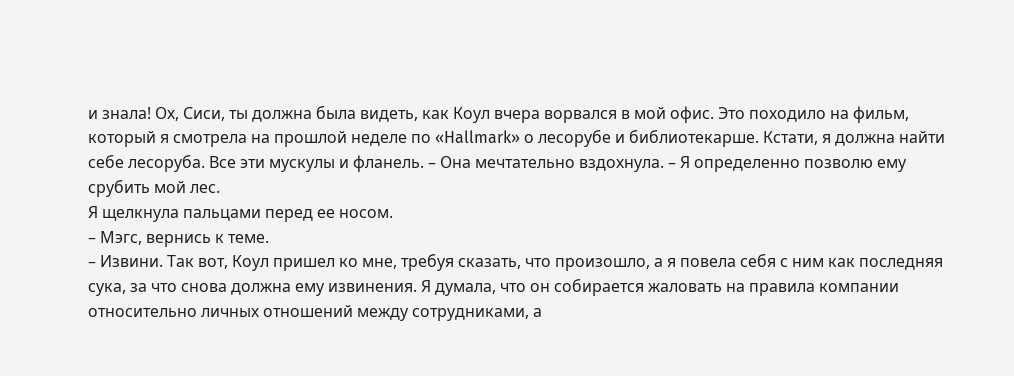и знала! Ох, Сиси, ты должна была видеть, как Коул вчера ворвался в мой офис. Это походило на фильм, который я смотрела на прошлой неделе по «Hallmark» о лесорубе и библиотекарше. Кстати, я должна найти себе лесоруба. Все эти мускулы и фланель. – Она мечтательно вздохнула. – Я определенно позволю ему срубить мой лес.
Я щелкнула пальцами перед ее носом.
– Мэгс, вернись к теме.
– Извини. Так вот, Коул пришел ко мне, требуя сказать, что произошло, а я повела себя с ним как последняя сука, за что снова должна ему извинения. Я думала, что он собирается жаловать на правила компании относительно личных отношений между сотрудниками, а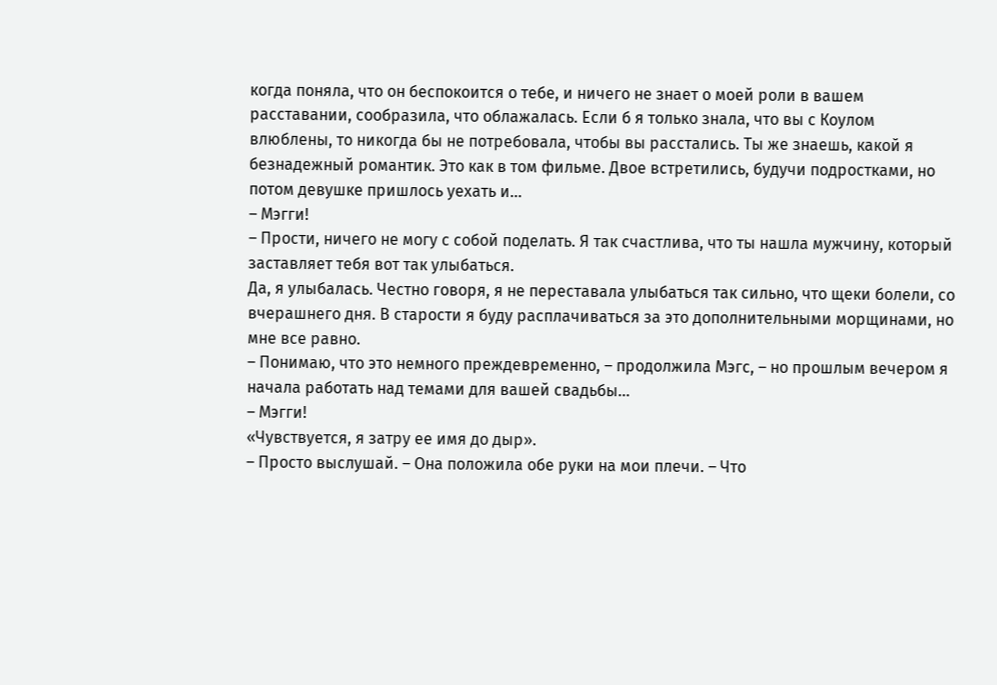когда поняла, что он беспокоится о тебе, и ничего не знает о моей роли в вашем расставании, сообразила, что облажалась. Если б я только знала, что вы с Коулом влюблены, то никогда бы не потребовала, чтобы вы расстались. Ты же знаешь, какой я безнадежный романтик. Это как в том фильме. Двое встретились, будучи подростками, но потом девушке пришлось уехать и…
– Мэгги!
– Прости, ничего не могу с собой поделать. Я так счастлива, что ты нашла мужчину, который заставляет тебя вот так улыбаться.
Да, я улыбалась. Честно говоря, я не переставала улыбаться так сильно, что щеки болели, со вчерашнего дня. В старости я буду расплачиваться за это дополнительными морщинами, но мне все равно.
– Понимаю, что это немного преждевременно, – продолжила Мэгс, – но прошлым вечером я начала работать над темами для вашей свадьбы…
– Мэгги!
«Чувствуется, я затру ее имя до дыр».
– Просто выслушай. – Она положила обе руки на мои плечи. – Что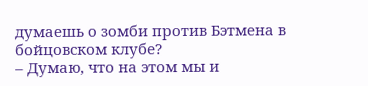думаешь о зомби против Бэтмена в бойцовском клубе?
– Думаю, что на этом мы и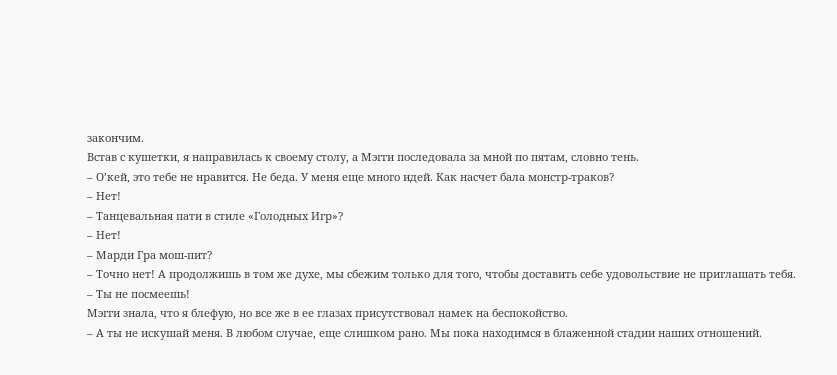закончим.
Встав с кушетки, я направилась к своему столу, а Мэгги последовала за мной по пятам, словно тень.
– О’кей, это тебе не нравится. Не беда. У меня еще много идей. Как насчет бала монстр-траков?
– Нет!
– Танцевальная пати в стиле «Голодных Игр»?
– Нет!
– Марди Гра мош-пит?
– Точно нет! А продолжишь в том же духе, мы сбежим только для того, чтобы доставить себе удовольствие не приглашать тебя.
– Ты не посмеешь!
Мэгги знала, что я блефую, но все же в ее глазах присутствовал намек на беспокойство.
– А ты не искушай меня. В любом случае, еще слишком рано. Мы пока находимся в блаженной стадии наших отношений.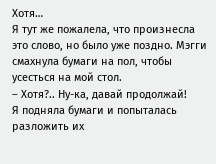Хотя…
Я тут же пожалела, что произнесла это слово, но было уже поздно. Мэгги смахнула бумаги на пол, чтобы усесться на мой стол.
– Хотя?.. Ну-ка, давай продолжай!
Я подняла бумаги и попыталась разложить их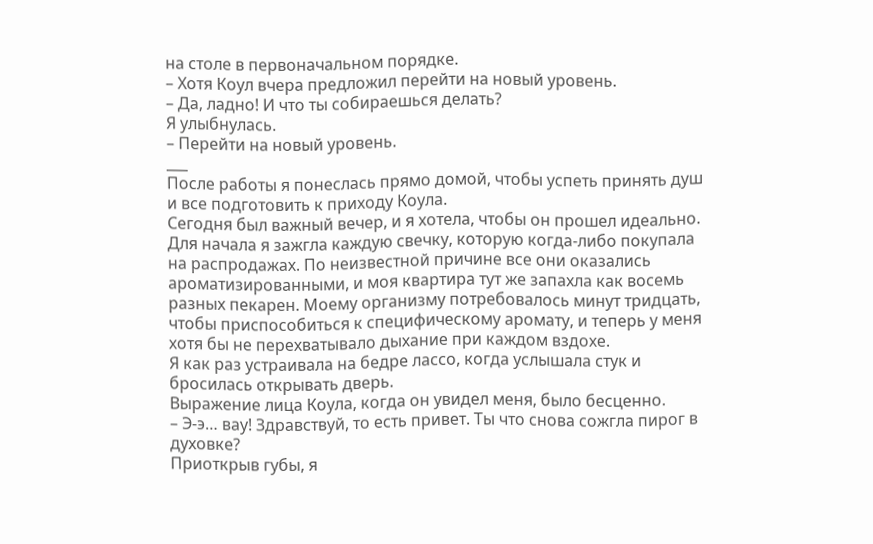на столе в первоначальном порядке.
– Хотя Коул вчера предложил перейти на новый уровень.
– Да, ладно! И что ты собираешься делать?
Я улыбнулась.
– Перейти на новый уровень.
___
После работы я понеслась прямо домой, чтобы успеть принять душ и все подготовить к приходу Коула.
Сегодня был важный вечер, и я хотела, чтобы он прошел идеально. Для начала я зажгла каждую свечку, которую когда-либо покупала на распродажах. По неизвестной причине все они оказались ароматизированными, и моя квартира тут же запахла как восемь разных пекарен. Моему организму потребовалось минут тридцать, чтобы приспособиться к специфическому аромату, и теперь у меня хотя бы не перехватывало дыхание при каждом вздохе.
Я как раз устраивала на бедре лассо, когда услышала стук и бросилась открывать дверь.
Выражение лица Коула, когда он увидел меня, было бесценно.
– Э-э… вау! Здравствуй, то есть привет. Ты что снова сожгла пирог в духовке?
Приоткрыв губы, я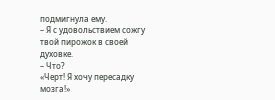подмигнула ему.
– Я с удовольствием сожгу твой пирожок в своей духовке.
– Что?
«Черт! Я хочу пересадку мозга!»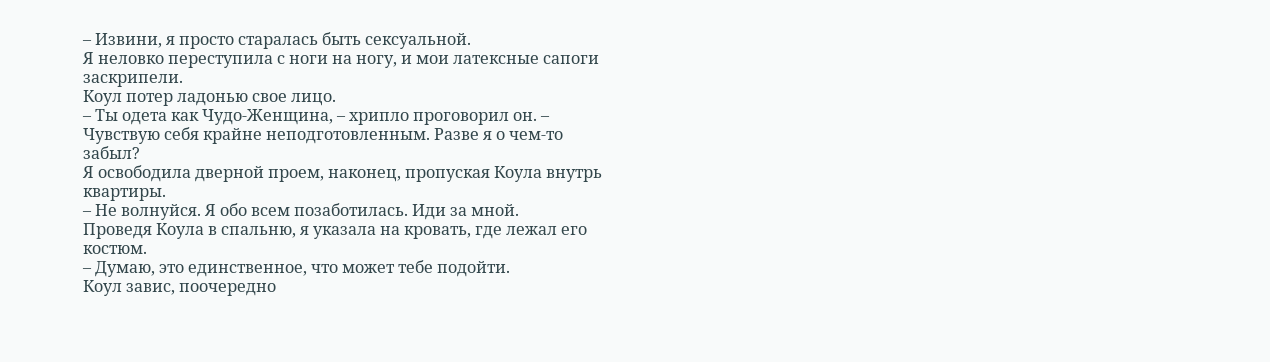– Извини, я просто старалась быть сексуальной.
Я неловко переступила с ноги на ногу, и мои латексные сапоги заскрипели.
Коул потер ладонью свое лицо.
– Ты одета как Чудо-Женщина, – хрипло проговорил он. – Чувствую себя крайне неподготовленным. Разве я о чем-то забыл?
Я освободила дверной проем, наконец, пропуская Коула внутрь квартиры.
– Не волнуйся. Я обо всем позаботилась. Иди за мной.
Проведя Коула в спальню, я указала на кровать, где лежал его костюм.
– Думаю, это единственное, что может тебе подойти.
Коул завис, поочередно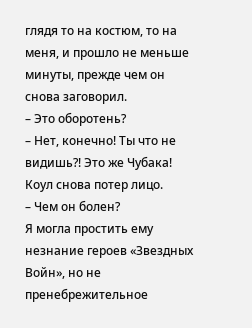глядя то на костюм, то на меня, и прошло не меньше минуты, прежде чем он снова заговорил.
– Это оборотень?
– Нет, конечно! Ты что не видишь?! Это же Чубака!
Коул снова потер лицо.
– Чем он болен?
Я могла простить ему незнание героев «Звездных Войн», но не пренебрежительное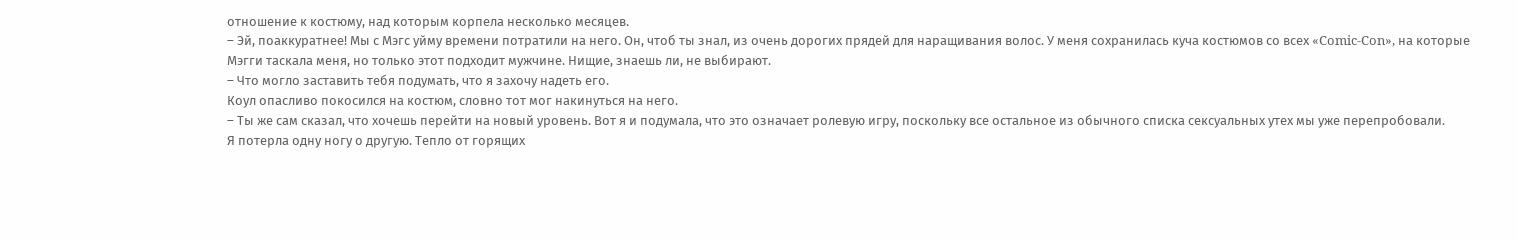отношение к костюму, над которым корпела несколько месяцев.
– Эй, поаккуратнее! Мы с Мэгс уйму времени потратили на него. Он, чтоб ты знал, из очень дорогих прядей для наращивания волос. У меня сохранилась куча костюмов со всех «Comic-Con», на которые Мэгги таскала меня, но только этот подходит мужчине. Нищие, знаешь ли, не выбирают.
– Что могло заставить тебя подумать, что я захочу надеть его.
Коул опасливо покосился на костюм, словно тот мог накинуться на него.
– Ты же сам сказал, что хочешь перейти на новый уровень. Вот я и подумала, что это означает ролевую игру, поскольку все остальное из обычного списка сексуальных утех мы уже перепробовали.
Я потерла одну ногу о другую. Тепло от горящих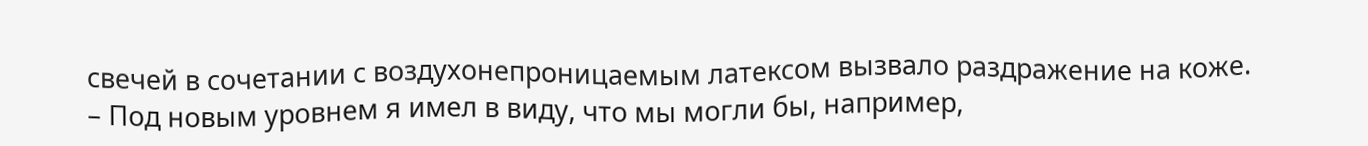свечей в сочетании с воздухонепроницаемым латексом вызвало раздражение на коже.
– Под новым уровнем я имел в виду, что мы могли бы, например,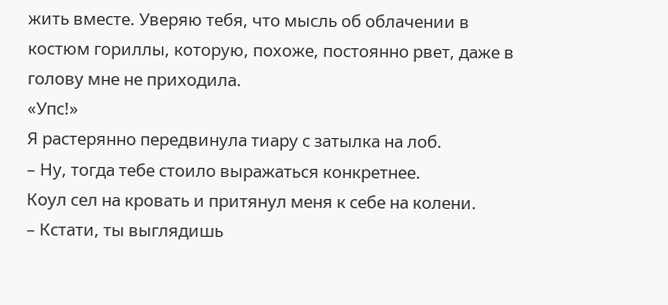жить вместе. Уверяю тебя, что мысль об облачении в костюм гориллы, которую, похоже, постоянно рвет, даже в голову мне не приходила.
«Упс!»
Я растерянно передвинула тиару с затылка на лоб.
– Ну, тогда тебе стоило выражаться конкретнее.
Коул сел на кровать и притянул меня к себе на колени.
– Кстати, ты выглядишь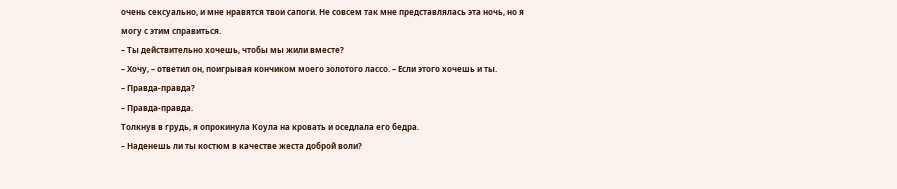очень сексуально, и мне нравятся твои сапоги. Не совсем так мне представлялась эта ночь, но я могу с этим справиться.
– Ты действительно хочешь, чтобы мы жили вместе?
– Хочу, – ответил он, поигрывая кончиком моего золотого лассо. – Если этого хочешь и ты.
– Правда-правда?
– Правда-правда.
Толкнув в грудь, я опрокинула Коула на кровать и оседлала его бедра.
– Наденешь ли ты костюм в качестве жеста доброй воли?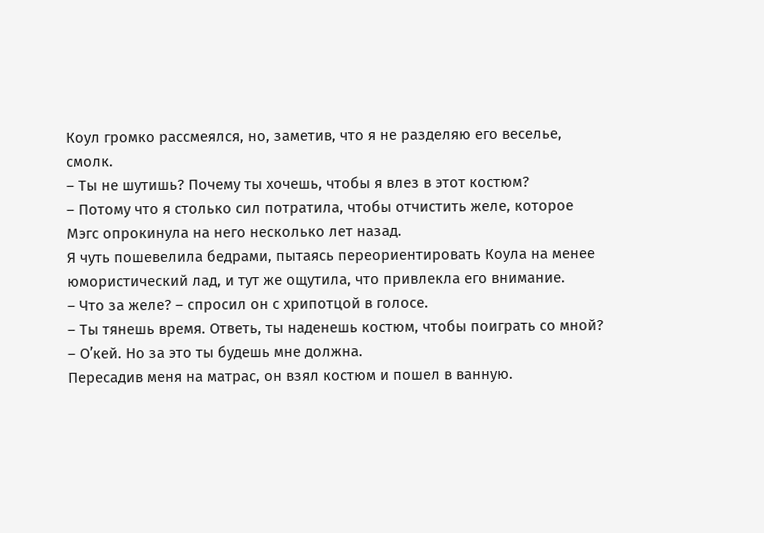Коул громко рассмеялся, но, заметив, что я не разделяю его веселье, смолк.
– Ты не шутишь? Почему ты хочешь, чтобы я влез в этот костюм?
– Потому что я столько сил потратила, чтобы отчистить желе, которое Мэгс опрокинула на него несколько лет назад.
Я чуть пошевелила бедрами, пытаясь переориентировать Коула на менее юмористический лад, и тут же ощутила, что привлекла его внимание.
– Что за желе? – спросил он с хрипотцой в голосе.
– Ты тянешь время. Ответь, ты наденешь костюм, чтобы поиграть со мной?
– О’кей. Но за это ты будешь мне должна.
Пересадив меня на матрас, он взял костюм и пошел в ванную.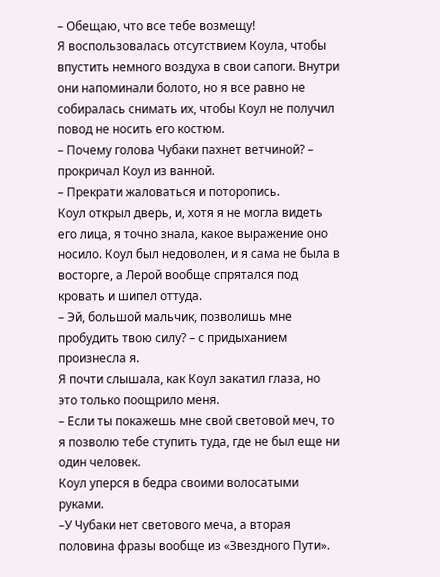– Обещаю, что все тебе возмещу!
Я воспользовалась отсутствием Коула, чтобы впустить немного воздуха в свои сапоги. Внутри они напоминали болото, но я все равно не собиралась снимать их, чтобы Коул не получил повод не носить его костюм.
– Почему голова Чубаки пахнет ветчиной? – прокричал Коул из ванной.
– Прекрати жаловаться и поторопись.
Коул открыл дверь, и, хотя я не могла видеть его лица, я точно знала, какое выражение оно носило. Коул был недоволен, и я сама не была в восторге, а Лерой вообще спрятался под кровать и шипел оттуда.
– Эй, большой мальчик, позволишь мне пробудить твою силу? – с придыханием произнесла я.
Я почти слышала, как Коул закатил глаза, но это только поощрило меня.
– Если ты покажешь мне свой световой меч, то я позволю тебе ступить туда, где не был еще ни один человек.
Коул уперся в бедра своими волосатыми руками.
–У Чубаки нет светового меча, а вторая половина фразы вообще из «Звездного Пути».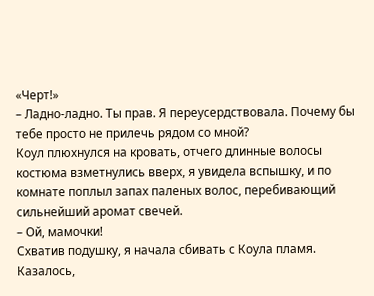«Черт!»
– Ладно-ладно. Ты прав. Я переусердствовала. Почему бы тебе просто не прилечь рядом со мной?
Коул плюхнулся на кровать, отчего длинные волосы костюма взметнулись вверх, я увидела вспышку, и по комнате поплыл запах паленых волос, перебивающий сильнейший аромат свечей.
– Ой, мамочки!
Схватив подушку, я начала сбивать с Коула пламя.
Казалось,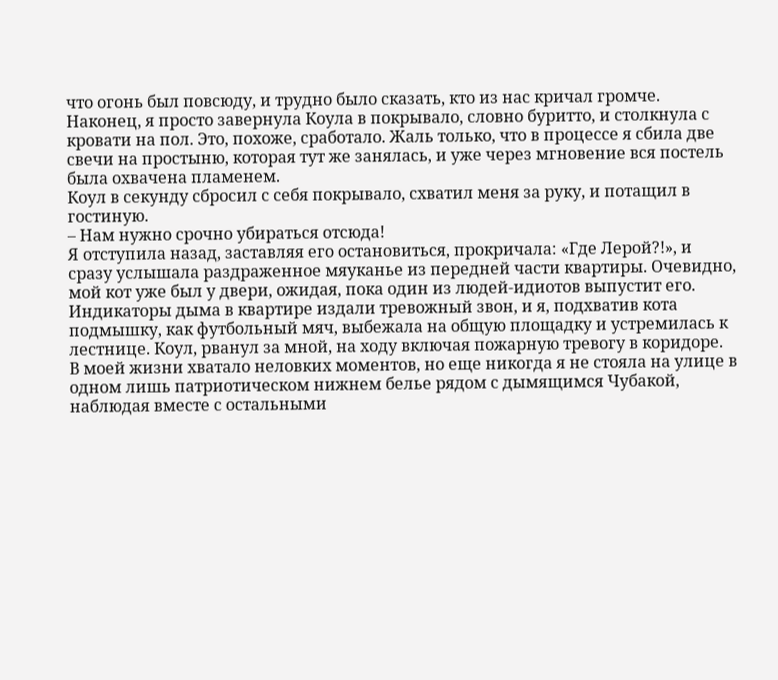что огонь был повсюду, и трудно было сказать, кто из нас кричал громче.
Наконец, я просто завернула Коула в покрывало, словно буритто, и столкнула с кровати на пол. Это, похоже, сработало. Жаль только, что в процессе я сбила две свечи на простыню, которая тут же занялась, и уже через мгновение вся постель была охвачена пламенем.
Коул в секунду сбросил с себя покрывало, схватил меня за руку, и потащил в гостиную.
– Нам нужно срочно убираться отсюда!
Я отступила назад, заставляя его остановиться, прокричала: «Где Лерой?!», и сразу услышала раздраженное мяуканье из передней части квартиры. Очевидно, мой кот уже был у двери, ожидая, пока один из людей-идиотов выпустит его.
Индикаторы дыма в квартире издали тревожный звон, и я, подхватив кота подмышку, как футбольный мяч, выбежала на общую площадку и устремилась к лестнице. Коул, рванул за мной, на ходу включая пожарную тревогу в коридоре.
В моей жизни хватало неловких моментов, но еще никогда я не стояла на улице в одном лишь патриотическом нижнем белье рядом с дымящимся Чубакой, наблюдая вместе с остальными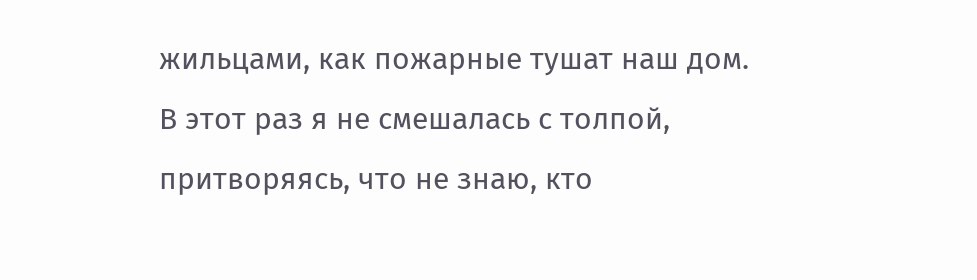жильцами, как пожарные тушат наш дом. В этот раз я не смешалась с толпой, притворяясь, что не знаю, кто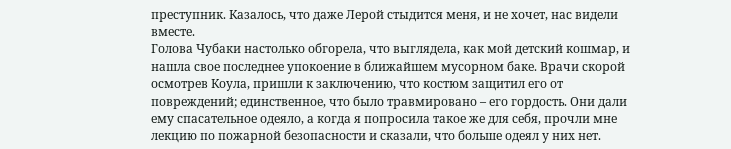преступник. Казалось, что даже Лерой стыдится меня, и не хочет, нас видели вместе.
Голова Чубаки настолько обгорела, что выглядела, как мой детский кошмар, и нашла свое последнее упокоение в ближайшем мусорном баке. Врачи скорой осмотрев Коула, пришли к заключению, что костюм защитил его от повреждений; единственное, что было травмировано – его гордость. Они дали ему спасательное одеяло, а когда я попросила такое же для себя, прочли мне лекцию по пожарной безопасности и сказали, что больше одеял у них нет.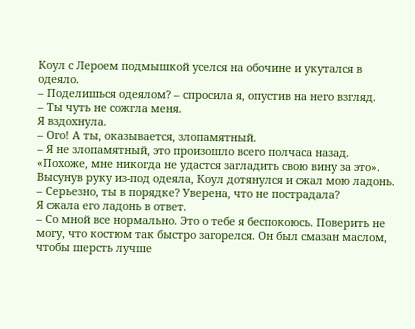Коул с Лероем подмышкой уселся на обочине и укутался в одеяло.
– Поделишься одеялом? – спросила я, опустив на него взгляд.
– Ты чуть не сожгла меня.
Я вздохнула.
– Ого! А ты, оказывается, злопамятный.
– Я не злопамятный, это произошло всего полчаса назад.
«Похоже, мне никогда не удастся загладить свою вину за это».
Высунув руку из-под одеяла, Коул дотянулся и сжал мою ладонь.
– Серьезно, ты в порядке? Уверена, что не пострадала?
Я сжала его ладонь в ответ.
– Со мной все нормально. Это о тебе я беспокоюсь. Поверить не могу, что костюм так быстро загорелся. Он был смазан маслом, чтобы шерсть лучше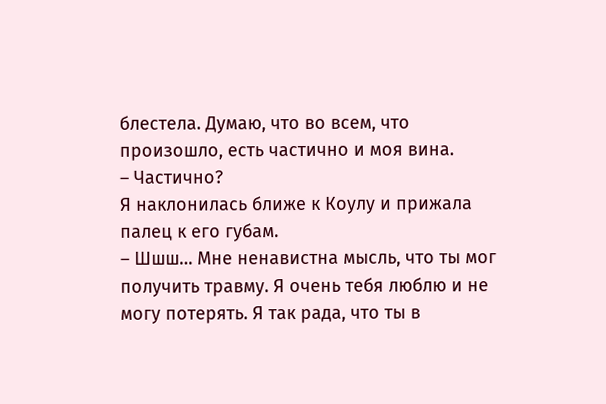блестела. Думаю, что во всем, что произошло, есть частично и моя вина.
– Частично?
Я наклонилась ближе к Коулу и прижала палец к его губам.
– Шшш… Мне ненавистна мысль, что ты мог получить травму. Я очень тебя люблю и не могу потерять. Я так рада, что ты в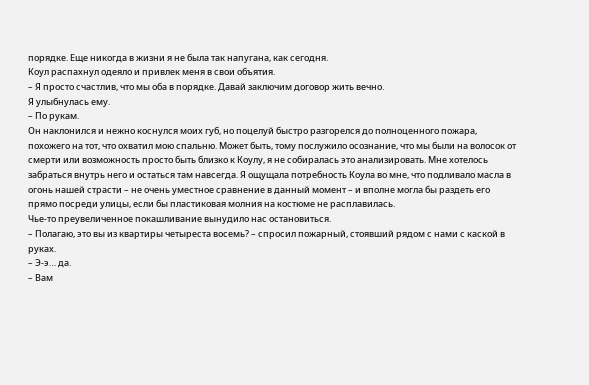порядке. Еще никогда в жизни я не была так напугана, как сегодня.
Коул распахнул одеяло и привлек меня в свои объятия.
– Я просто счастлив, что мы оба в порядке. Давай заключим договор жить вечно.
Я улыбнулась ему.
– По рукам.
Он наклонился и нежно коснулся моих губ, но поцелуй быстро разгорелся до полноценного пожара, похожего на тот, что охватил мою спальню. Может быть, тому послужило осознание, что мы были на волосок от смерти или возможность просто быть близко к Коулу, я не собиралась это анализировать. Мне хотелось забраться внутрь него и остаться там навсегда. Я ощущала потребность Коула во мне, что подливало масла в огонь нашей страсти – не очень уместное сравнение в данный момент – и вполне могла бы раздеть его прямо посреди улицы, если бы пластиковая молния на костюме не расплавилась.
Чье-то преувеличенное покашливание вынудило нас остановиться.
– Полагаю, это вы из квартиры четыреста восемь? – спросил пожарный, стоявший рядом с нами с каской в руках.
– Э-э… да.
– Вам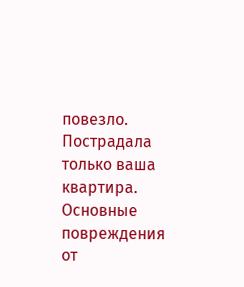повезло. Пострадала только ваша квартира. Основные повреждения от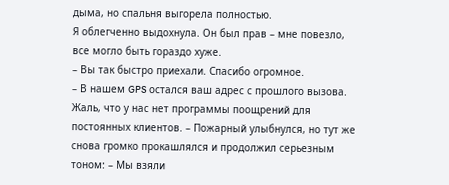дыма, но спальня выгорела полностью.
Я облегченно выдохнула. Он был прав – мне повезло, все могло быть гораздо хуже.
– Вы так быстро приехали. Спасибо огромное.
– В нашем GPS остался ваш адрес с прошлого вызова. Жаль, что у нас нет программы поощрений для постоянных клиентов. – Пожарный улыбнулся, но тут же снова громко прокашлялся и продолжил серьезным тоном: – Мы взяли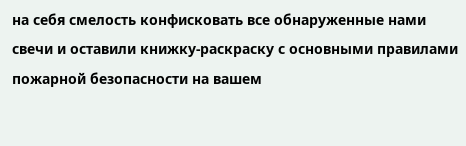на себя смелость конфисковать все обнаруженные нами свечи и оставили книжку-раскраску с основными правилами пожарной безопасности на вашем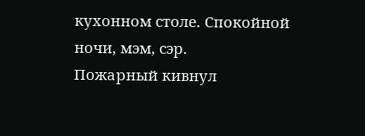кухонном столе. Спокойной ночи, мэм, сэр.
Пожарный кивнул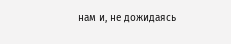нам и, не дожидаясь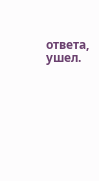ответа, ушел.